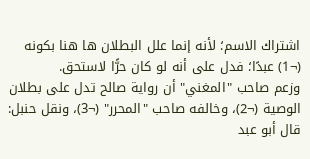اشتراك الاسم؛ لأنه إنما علل البطلان ها هنا بكونه (¬1) عبدًا؛ فدل على أنه لو كان حرًّا لاستحق.
وزعم صاحب "المغني" أن رواية صالح تدل على بطلان الوصية (¬2)، وخالفه صاحب "المحرر" (¬3)، ونقل حنبل: قال أبو عبد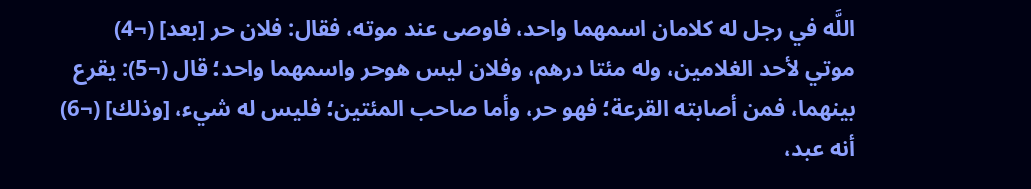اللَّه في رجل له كلامان اسمهما واحد، فاوصى عند موته، فقال: فلان حر [بعد] (¬4) موتي لأحد الغلامين، وله مئتا درهم، وفلان ليس هوحر واسمهما واحد؛ قال (¬5): يقرع بينهما، فمن أصابته القرعة؛ فهو حر، وأما صاحب المئتين؛ فليس له شيء، [وذلك] (¬6) أنه عبد،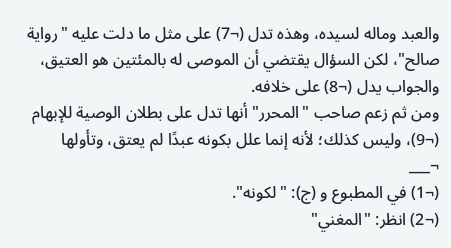والعبد وماله لسيده، وهذه تدل (¬7) على مثل ما دلت عليه "رواية صالح"، لكن السؤال يقتضي أن الموصى له بالمئتين هو العتيق، والجواب يدل (¬8) على خلافه.
ومن ثم زعم صاحب "المحرر" أنها تدل على بطلان الوصية للإبهام (¬9)، وليس كذلك؛ لأنه إنما علل بكونه عبدًا لم يعتق، وتأولها
¬___
(¬1) في المطبوع و (ج): "لكونه".
(¬2) انظر: "المغني"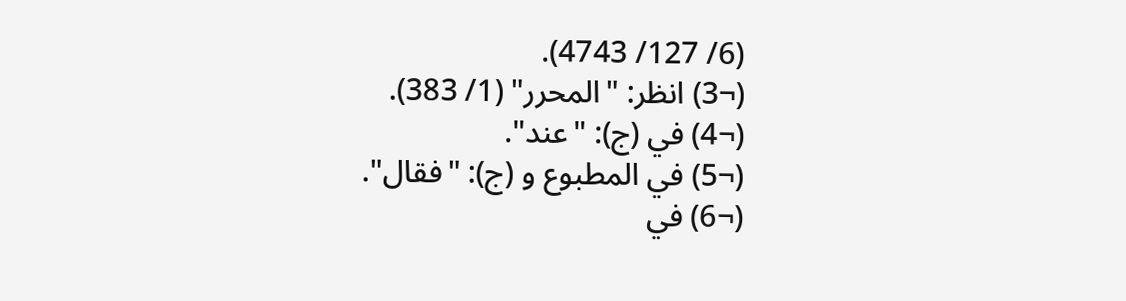(6/ 127/ 4743).
(¬3) انظر: "المحرر" (1/ 383).
(¬4) في (ج): "عند".
(¬5) في المطبوع و (ج): "فقال".
(¬6) في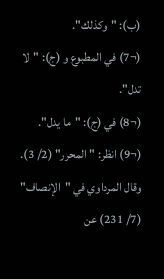(ب): "وكذلك".
(¬7) في المطبوع و (ج): "لا تدل".
(¬8) في (ج): "ما يدل".
(¬9) انظر: "المحرر" (2/ 3).
وقال المرداوي في "الإنصاف" (7/ 231) عن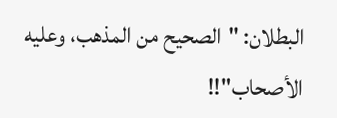البطلان: "الصحيح من المذهب، وعليه الأصحاب"!!